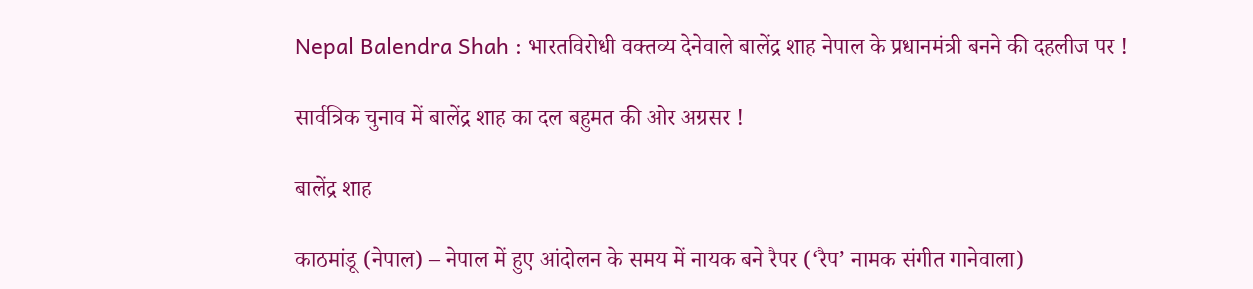Nepal Balendra Shah : भारतविरोधी वक्तव्य देनेवाले बालेंद्र शाह नेपाल के प्रधानमंत्री बनने की दहलीज पर !

सार्वत्रिक चुनाव में बालेंद्र शाह का दल बहुमत की ओर अग्रसर !

बालेंद्र शाह

काठमांडू (नेपाल) – नेपाल में हुए आंदोलन के समय में नायक बने रैपर (‘रैप’ नामक संगीत गानेवाला)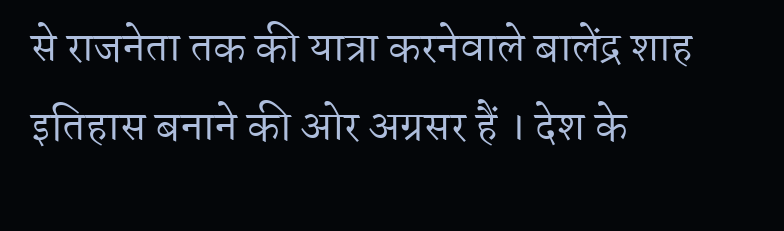से राजनेता तक की यात्रा करनेवाले बालेंद्र शाह इतिहास बनाने की ओर अग्रसर हैं । देश के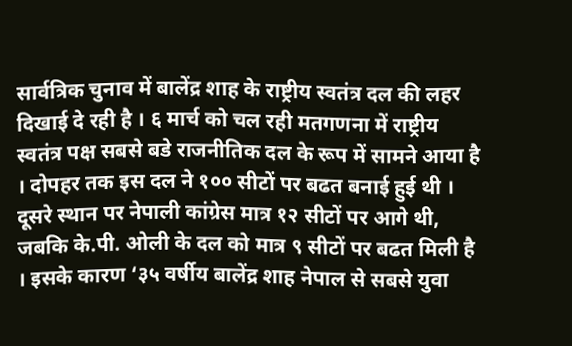सार्वत्रिक चुनाव में बालेंद्र शाह के राष्ट्रीय स्वतंत्र दल की लहर दिखाई दे रही है । ६ मार्च को चल रही मतगणना में राष्ट्रीय स्वतंत्र पक्ष सबसे बडे राजनीतिक दल के रूप में सामने आया है । दोपहर तक इस दल ने १०० सीटों पर बढत बनाई हुई थी । दूसरे स्थान पर नेपाली कांग्रेस मात्र १२ सीटों पर आगे थी, जबकि के.पी. ओली के दल को मात्र ९ सीटों पर बढत मिली है । इसके कारण ‘३५ वर्षीय बालेंद्र शाह नेपाल से सबसे युवा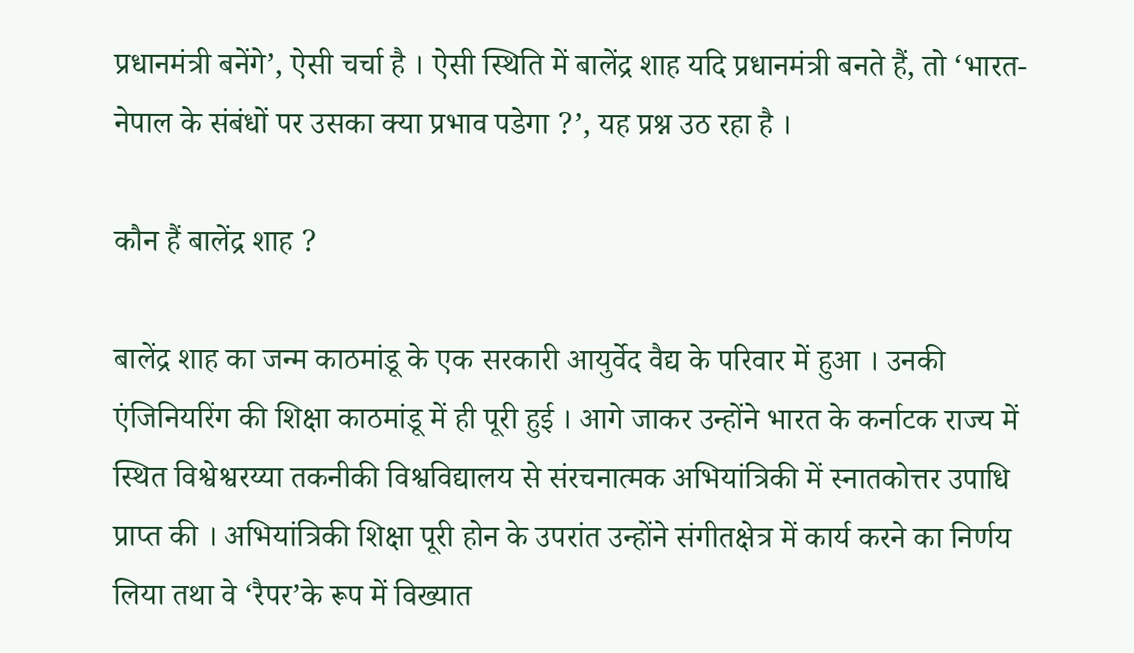प्रधानमंत्री बनेंगे’, ऐसी चर्चा है । ऐसी स्थिति में बालेंद्र शाह यदि प्रधानमंत्री बनते हैं, तो ‘भारत-नेपाल के संबंधों पर उसका क्या प्रभाव पडेगा ?’, यह प्रश्न उठ रहा है ।

कौन हैं बालेंद्र शाह ?

बालेंद्र शाह का जन्म काठमांडू के एक सरकारी आयुर्वेद वैद्य के परिवार में हुआ । उनकी एंजिनियरिंग की शिक्षा काठमांडू में ही पूरी हुई । आगे जाकर उन्होंने भारत के कर्नाटक राज्य में स्थित विश्वेश्वरय्या तकनीकी विश्वविद्यालय से संरचनात्मक अभियांत्रिकी में स्नातकोत्तर उपाधि प्राप्त की । अभियांत्रिकी शिक्षा पूरी होन के उपरांत उन्होंने संगीतक्षेत्र में कार्य करने का निर्णय लिया तथा वे ‘रैपर’के रूप में विख्यात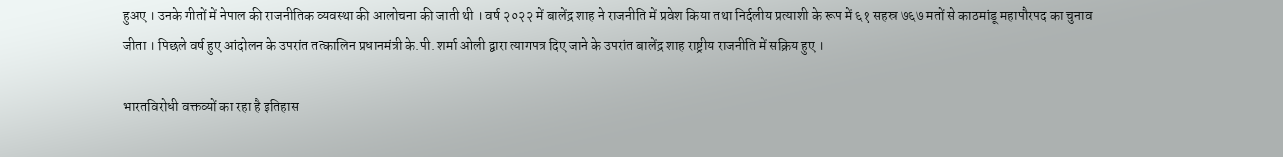हुअए । उनके गीतों में नेपाल की राजनीतिक व्यवस्था की आलोचना की जाती थी । वर्ष २०२२ में बालेंद्र शाह ने राजनीति में प्रवेश किया तथा निर्दलीय प्रत्याशी के रूप में ६१ सहस्र ७६७ मतों से काठमांडू महापौरपद का चुनाव जीता । पिछले वर्ष हुए आंदोलन के उपरांत तत्कालिन प्रधानमंत्री के.पी. शर्मा ओली द्वारा त्यागपत्र दिए जाने के उपरांत बालेंद्र शाह राष्ट्रीय राजनीति में सक्रिय हुए ।

भारतविरोधी वक्तव्यों का रहा है इतिहास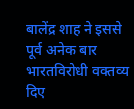बालेंद्र शाह ने इससे पूर्व अनेक बार भारतविरोधी वक्तव्य दिए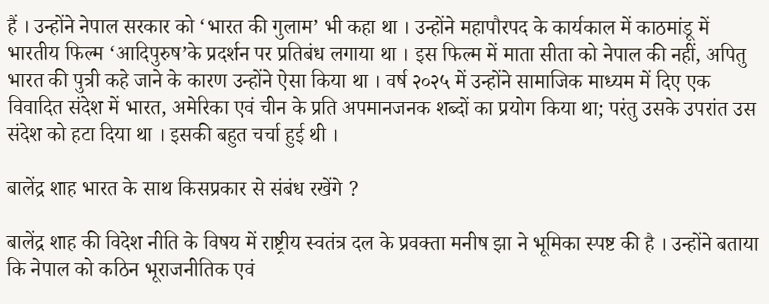हैं । उन्होंने नेपाल सरकार को ‘भारत की गुलाम’ भी कहा था । उन्होंने महापौरपद के कार्यकाल में काठमांडू में भारतीय फिल्म ‘आदिपुरुष’के प्रदर्शन पर प्रतिबंध लगाया था । इस फिल्म में माता सीता को नेपाल की नहीं, अपितु भारत की पुत्री कहे जाने के कारण उन्होंने ऐसा किया था । वर्ष २०२५ में उन्होंने सामाजिक माध्यम में दिए एक विवादित संदेश में भारत, अमेरिका एवं चीन के प्रति अपमानजनक शब्दों का प्रयोग किया था; परंतु उसके उपरांत उस संदेश को हटा दिया था । इसकी बहुत चर्चा हुई थी ।

बालेंद्र शाह भारत के साथ किसप्रकार से संबंध रखेंगे ?

बालेंद्र शाह की विदेश नीति के विषय में राष्ट्रीय स्वतंत्र दल के प्रवक्ता मनीष झा ने भूमिका स्पष्ट की है । उन्होंने बताया कि नेपाल को कठिन भूराजनीतिक एवं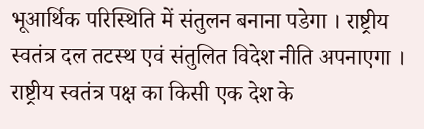भूआर्थिक परिस्थिति में संतुलन बनाना पडेगा । राष्ट्रीय स्वतंत्र दल तटस्थ एवं संतुलित विदेश नीति अपनाएगा । राष्ट्रीय स्वतंत्र पक्ष का किसी एक देश के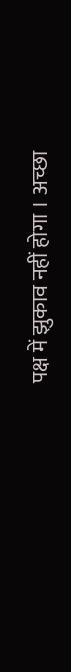पक्ष में झुकाव नहीं होगा । अच्छा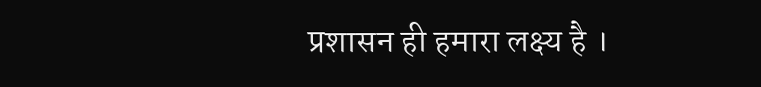प्रशासन ही हमारा लक्ष्य है ।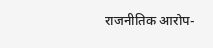राजनीतिक आरोप-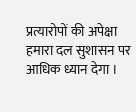प्रत्यारोपों की अपेक्षा हमारा दल सुशासन पर आधिक ध्यान देगा ।